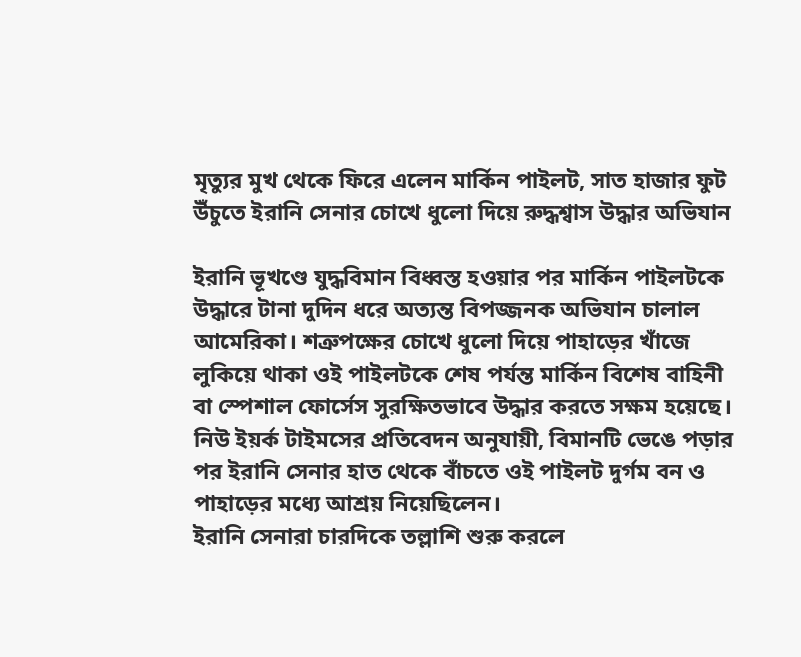মৃত্যুর মুখ থেকে ফিরে এলেন মার্কিন পাইলট, সাত হাজার ফুট উঁচুতে ইরানি সেনার চোখে ধুলো দিয়ে রুদ্ধশ্বাস উদ্ধার অভিযান

ইরানি ভূখণ্ডে যুদ্ধবিমান বিধ্বস্ত হওয়ার পর মার্কিন পাইলটকে উদ্ধারে টানা দুদিন ধরে অত্যন্ত বিপজ্জনক অভিযান চালাল আমেরিকা। শত্রুপক্ষের চোখে ধুলো দিয়ে পাহাড়ের খাঁজে লুকিয়ে থাকা ওই পাইলটকে শেষ পর্যন্ত মার্কিন বিশেষ বাহিনী বা স্পেশাল ফোর্সেস সুরক্ষিতভাবে উদ্ধার করতে সক্ষম হয়েছে। নিউ ইয়র্ক টাইমসের প্রতিবেদন অনুযায়ী, বিমানটি ভেঙে পড়ার পর ইরানি সেনার হাত থেকে বাঁচতে ওই পাইলট দুর্গম বন ও পাহাড়ের মধ্যে আশ্রয় নিয়েছিলেন।
ইরানি সেনারা চারদিকে তল্লাশি শুরু করলে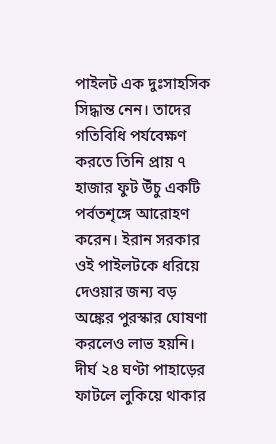পাইলট এক দুঃসাহসিক সিদ্ধান্ত নেন। তাদের গতিবিধি পর্যবেক্ষণ করতে তিনি প্রায় ৭ হাজার ফুট উঁচু একটি পর্বতশৃঙ্গে আরোহণ করেন। ইরান সরকার ওই পাইলটকে ধরিয়ে দেওয়ার জন্য বড় অঙ্কের পুরস্কার ঘোষণা করলেও লাভ হয়নি। দীর্ঘ ২৪ ঘণ্টা পাহাড়ের ফাটলে লুকিয়ে থাকার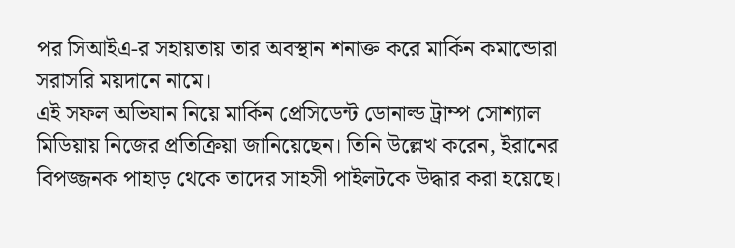পর সিআইএ-র সহায়তায় তার অবস্থান শনাক্ত করে মার্কিন কমান্ডোরা সরাসরি ময়দানে নামে।
এই সফল অভিযান নিয়ে মার্কিন প্রেসিডেন্ট ডোনাল্ড ট্রাম্প সোশ্যাল মিডিয়ায় নিজের প্রতিক্রিয়া জানিয়েছেন। তিনি উল্লেখ করেন, ইরানের বিপজ্জনক পাহাড় থেকে তাদের সাহসী পাইলটকে উদ্ধার করা হয়েছে।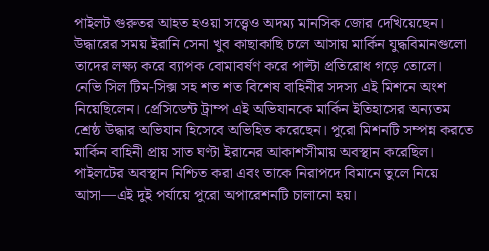পাইলট গুরুতর আহত হওয়া সত্ত্বেও অদম্য মানসিক জোর দেখিয়েছেন। উদ্ধারের সময় ইরানি সেনা খুব কাছাকাছি চলে আসায় মার্কিন যুদ্ধবিমানগুলো তাদের লক্ষ্য করে ব্যাপক বোমাবর্ষণ করে পাল্টা প্রতিরোধ গড়ে তোলে।
নেভি সিল টিম-সিক্স সহ শত শত বিশেষ বাহিনীর সদস্য এই মিশনে অংশ নিয়েছিলেন। প্রেসিডেন্ট ট্রাম্প এই অভিযানকে মার্কিন ইতিহাসের অন্যতম শ্রেষ্ঠ উদ্ধার অভিযান হিসেবে অভিহিত করেছেন। পুরো মিশনটি সম্পন্ন করতে মার্কিন বাহিনী প্রায় সাত ঘণ্টা ইরানের আকাশসীমায় অবস্থান করেছিল। পাইলটের অবস্থান নিশ্চিত করা এবং তাকে নিরাপদে বিমানে তুলে নিয়ে আসা—এই দুই পর্যায়ে পুরো অপারেশনটি চালানো হয়।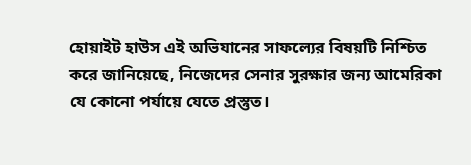হোয়াইট হাউস এই অভিযানের সাফল্যের বিষয়টি নিশ্চিত করে জানিয়েছে, নিজেদের সেনার সুরক্ষার জন্য আমেরিকা যে কোনো পর্যায়ে যেতে প্রস্তুত।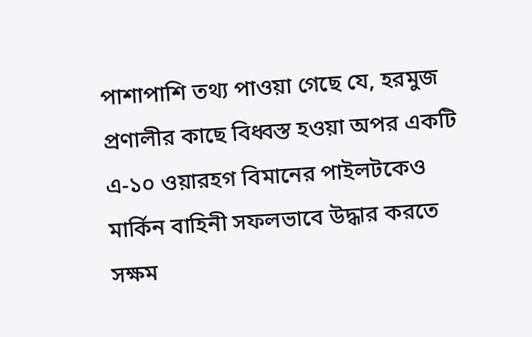পাশাপাশি তথ্য পাওয়া গেছে যে, হরমুজ প্রণালীর কাছে বিধ্বস্ত হওয়া অপর একটি এ-১০ ওয়ারহগ বিমানের পাইলটকেও মার্কিন বাহিনী সফলভাবে উদ্ধার করতে সক্ষম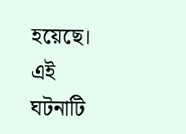হয়েছে। এই ঘটনাটি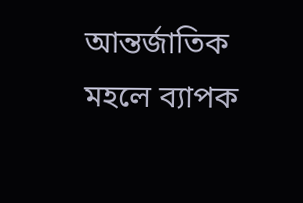আন্তর্জাতিক মহলে ব্যাপক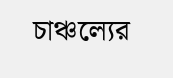চাঞ্চল্যের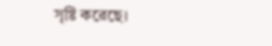সৃষ্টি করেছে।